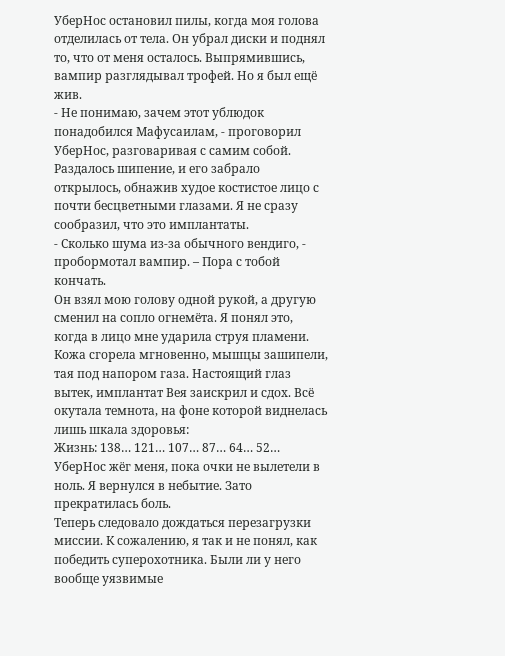УберНос остановил пилы, когда моя голова отделилась от тела. Он убрал диски и поднял то, что от меня осталось. Выпрямившись, вампир разглядывал трофей. Но я был ещё жив.
- Не понимаю, зачем этот ублюдок понадобился Мафусаилам, - проговорил УберНос, разговаривая с самим собой.
Раздалось шипение, и его забрало открылось, обнажив худое костистое лицо с почти бесцветными глазами. Я не сразу сообразил, что это имплантаты.
- Сколько шума из-за обычного вендиго, - пробормотал вампир. – Пора с тобой кончать.
Он взял мою голову одной рукой, а другую сменил на сопло огнемёта. Я понял это, когда в лицо мне ударила струя пламени. Кожа сгорела мгновенно, мышцы зашипели, тая под напором газа. Настоящий глаз вытек, имплантат Вея заискрил и сдох. Всё окутала темнота, на фоне которой виднелась лишь шкала здоровья:
Жизнь: 138… 121… 107… 87… 64… 52…
УберНос жёг меня, пока очки не вылетели в ноль. Я вернулся в небытие. Зато прекратилась боль.
Теперь следовало дождаться перезагрузки миссии. К сожалению, я так и не понял, как победить суперохотника. Были ли у него вообще уязвимые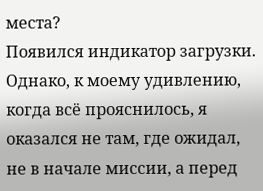места?
Появился индикатор загрузки. Однако, к моему удивлению, когда всё прояснилось, я оказался не там, где ожидал, не в начале миссии, а перед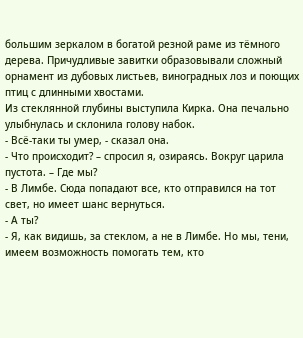большим зеркалом в богатой резной раме из тёмного дерева. Причудливые завитки образовывали сложный орнамент из дубовых листьев, виноградных лоз и поющих птиц с длинными хвостами.
Из стеклянной глубины выступила Кирка. Она печально улыбнулась и склонила голову набок.
- Всё-таки ты умер, - сказал она.
- Что происходит? – спросил я, озираясь. Вокруг царила пустота. – Где мы?
- В Лимбе. Сюда попадают все, кто отправился на тот свет, но имеет шанс вернуться.
- А ты?
- Я, как видишь, за стеклом, а не в Лимбе. Но мы, тени, имеем возможность помогать тем, кто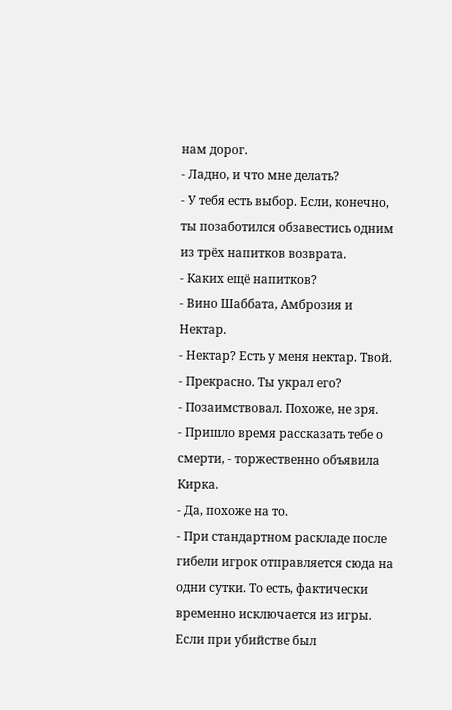нам дорог.
- Ладно, и что мне делать?
- У тебя есть выбор. Если, конечно, ты позаботился обзавестись одним из трёх напитков возврата.
- Каких ещё напитков?
- Вино Шаббата, Амброзия и Нектар.
- Нектар? Есть у меня нектар. Твой.
- Прекрасно. Ты украл его?
- Позаимствовал. Похоже, не зря.
- Пришло время рассказать тебе о смерти, - торжественно объявила Кирка.
- Да, похоже на то.
- При стандартном раскладе после гибели игрок отправляется сюда на одни сутки. То есть, фактически временно исключается из игры. Если при убийстве был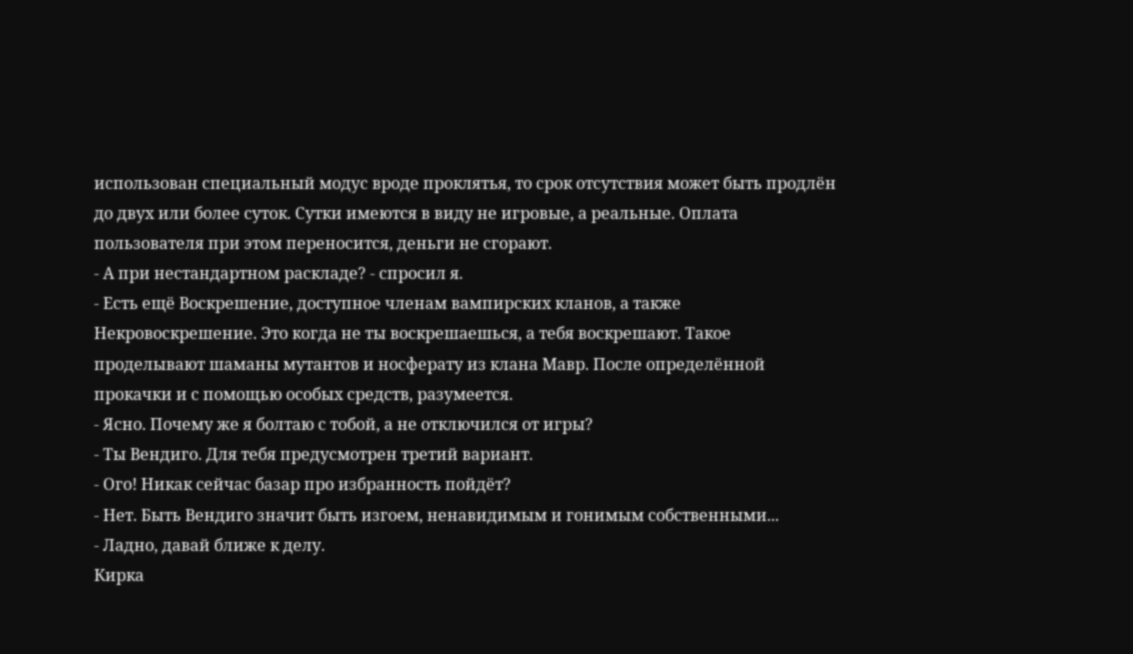использован специальный модус вроде проклятья, то срок отсутствия может быть продлён до двух или более суток. Сутки имеются в виду не игровые, а реальные. Оплата пользователя при этом переносится, деньги не сгорают.
- А при нестандартном раскладе? - спросил я.
- Есть ещё Воскрешение, доступное членам вампирских кланов, а также Некровоскрешение. Это когда не ты воскрешаешься, а тебя воскрешают. Такое проделывают шаманы мутантов и носферату из клана Мавр. После определённой прокачки и с помощью особых средств, разумеется.
- Ясно. Почему же я болтаю с тобой, а не отключился от игры?
- Ты Вендиго. Для тебя предусмотрен третий вариант.
- Ого! Никак сейчас базар про избранность пойдёт?
- Нет. Быть Вендиго значит быть изгоем, ненавидимым и гонимым собственными...
- Ладно, давай ближе к делу.
Кирка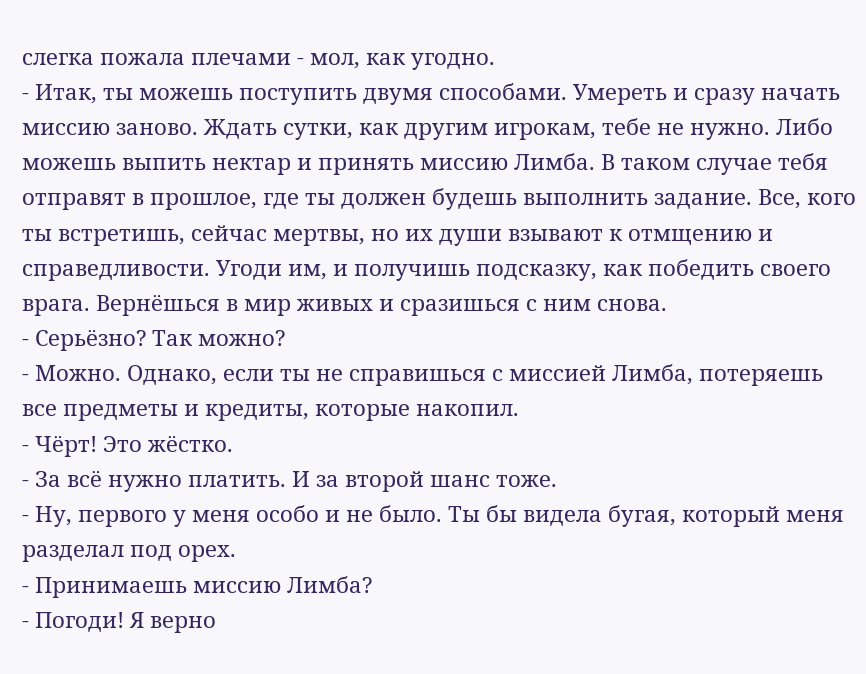слегка пожала плечами - мол, как угодно.
- Итак, ты можешь поступить двумя способами. Умереть и сразу начать миссию заново. Ждать сутки, как другим игрокам, тебе не нужно. Либо можешь выпить нектар и принять миссию Лимба. В таком случае тебя отправят в прошлое, где ты должен будешь выполнить задание. Все, кого ты встретишь, сейчас мертвы, но их души взывают к отмщению и справедливости. Угоди им, и получишь подсказку, как победить своего врага. Вернёшься в мир живых и сразишься с ним снова.
- Серьёзно? Так можно?
- Можно. Однако, если ты не справишься с миссией Лимба, потеряешь все предметы и кредиты, которые накопил.
- Чёрт! Это жёстко.
- За всё нужно платить. И за второй шанс тоже.
- Ну, первого у меня особо и не было. Ты бы видела бугая, который меня разделал под орех.
- Принимаешь миссию Лимба?
- Погоди! Я верно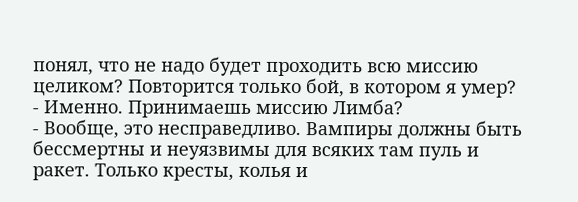понял, что не надо будет проходить всю миссию целиком? Повторится только бой, в котором я умер?
- Именно. Принимаешь миссию Лимба?
- Вообще, это несправедливо. Вампиры должны быть бессмертны и неуязвимы для всяких там пуль и ракет. Только кресты, колья и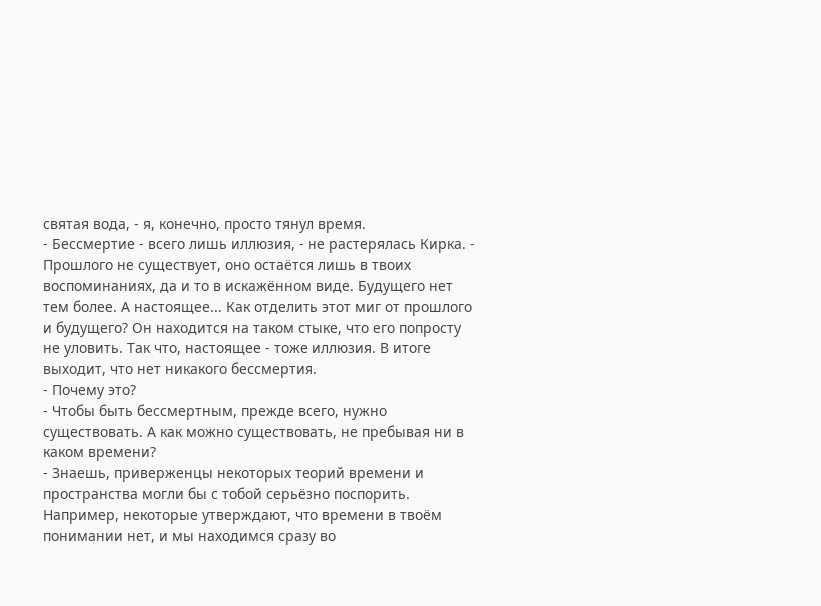святая вода, - я, конечно, просто тянул время.
- Бессмертие - всего лишь иллюзия, - не растерялась Кирка. - Прошлого не существует, оно остаётся лишь в твоих воспоминаниях, да и то в искажённом виде. Будущего нет тем более. А настоящее... Как отделить этот миг от прошлого и будущего? Он находится на таком стыке, что его попросту не уловить. Так что, настоящее - тоже иллюзия. В итоге выходит, что нет никакого бессмертия.
- Почему это?
- Чтобы быть бессмертным, прежде всего, нужно существовать. А как можно существовать, не пребывая ни в каком времени?
- Знаешь, приверженцы некоторых теорий времени и пространства могли бы с тобой серьёзно поспорить. Например, некоторые утверждают, что времени в твоём понимании нет, и мы находимся сразу во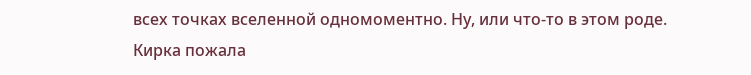всех точках вселенной одномоментно. Ну, или что-то в этом роде.
Кирка пожала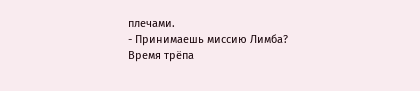плечами.
- Принимаешь миссию Лимба?
Время трёпа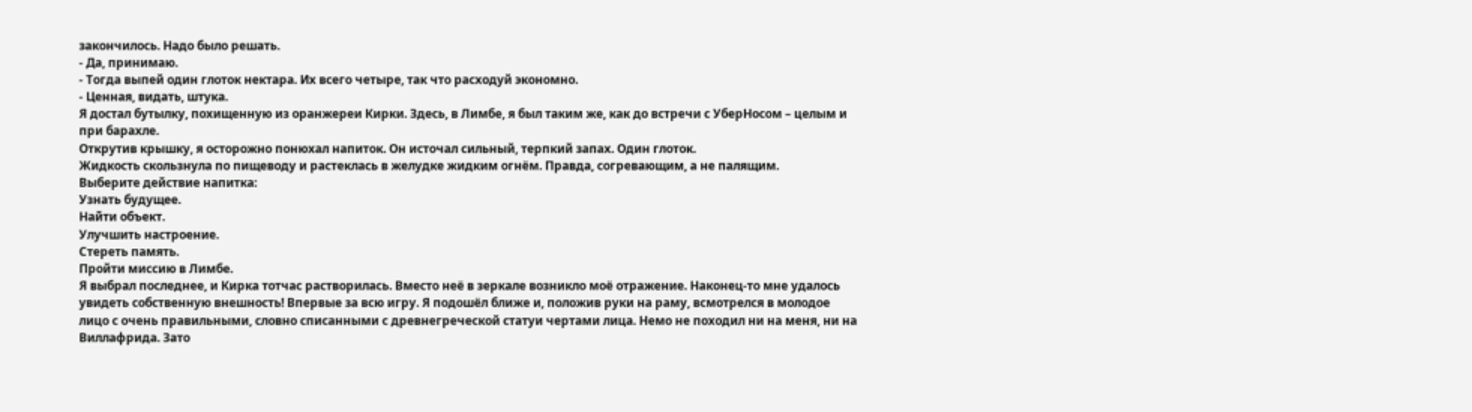закончилось. Надо было решать.
- Да, принимаю.
- Тогда выпей один глоток нектара. Их всего четыре, так что расходуй экономно.
- Ценная, видать, штука.
Я достал бутылку, похищенную из оранжереи Кирки. Здесь, в Лимбе, я был таким же, как до встречи с УберНосом – целым и при барахле.
Открутив крышку, я осторожно понюхал напиток. Он источал сильный, терпкий запах. Один глоток.
Жидкость скользнула по пищеводу и растеклась в желудке жидким огнём. Правда, согревающим, а не палящим.
Выберите действие напитка:
Узнать будущее.
Найти объект.
Улучшить настроение.
Стереть память.
Пройти миссию в Лимбе.
Я выбрал последнее, и Кирка тотчас растворилась. Вместо неё в зеркале возникло моё отражение. Наконец-то мне удалось увидеть собственную внешность! Впервые за всю игру. Я подошёл ближе и, положив руки на раму, всмотрелся в молодое лицо с очень правильными, словно списанными с древнегреческой статуи чертами лица. Немо не походил ни на меня, ни на Виллафрида. Зато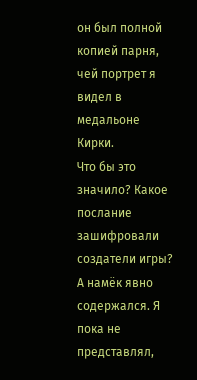он был полной копией парня, чей портрет я видел в медальоне Кирки.
Что бы это значило? Какое послание зашифровали создатели игры? А намёк явно содержался. Я пока не представлял,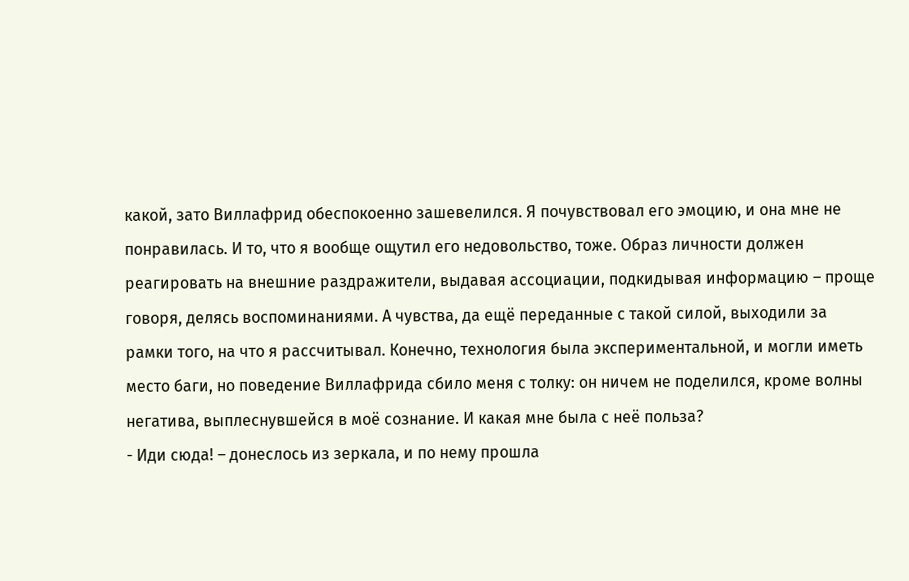какой, зато Виллафрид обеспокоенно зашевелился. Я почувствовал его эмоцию, и она мне не понравилась. И то, что я вообще ощутил его недовольство, тоже. Образ личности должен реагировать на внешние раздражители, выдавая ассоциации, подкидывая информацию – проще говоря, делясь воспоминаниями. А чувства, да ещё переданные с такой силой, выходили за рамки того, на что я рассчитывал. Конечно, технология была экспериментальной, и могли иметь место баги, но поведение Виллафрида сбило меня с толку: он ничем не поделился, кроме волны негатива, выплеснувшейся в моё сознание. И какая мне была с неё польза?
- Иди сюда! – донеслось из зеркала, и по нему прошла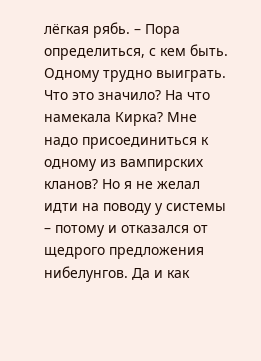лёгкая рябь. – Пора определиться, с кем быть. Одному трудно выиграть.
Что это значило? На что намекала Кирка? Мне надо присоединиться к одному из вампирских кланов? Но я не желал идти на поводу у системы – потому и отказался от щедрого предложения нибелунгов. Да и как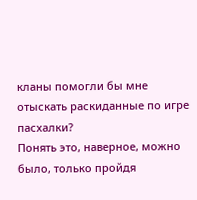кланы помогли бы мне отыскать раскиданные по игре пасхалки?
Понять это, наверное, можно было, только пройдя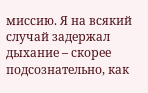миссию. Я на всякий случай задержал дыхание – скорее подсознательно, как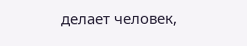делает человек,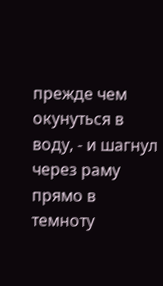прежде чем окунуться в воду, - и шагнул через раму прямо в темноту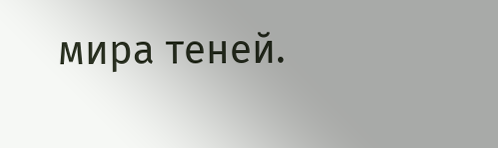мира теней.